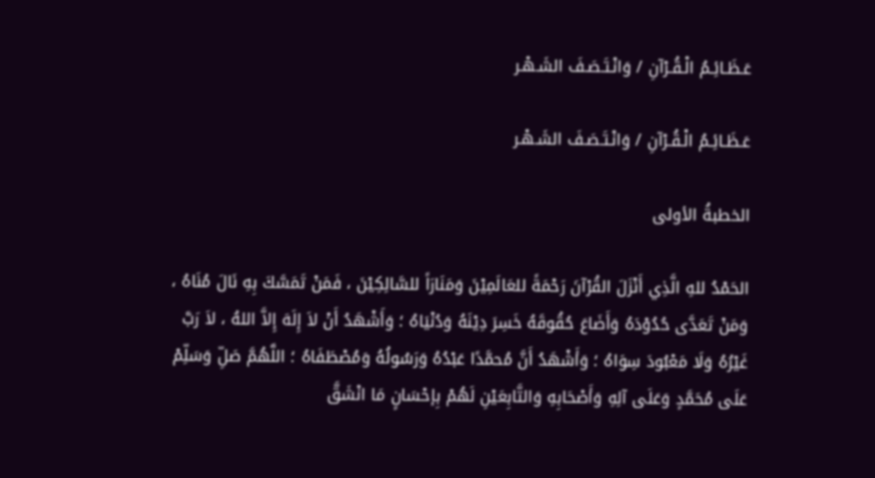عَـظَـائِـمُ الْـقُـرْآنِ / وَانْـتَـصَـفَ الشَـهْـر

عَـظَـائِـمُ الْـقُـرْآنِ / وَانْـتَـصَـفَ الشَـهْـر

الخطبةُ الأولى

الحَمْدُ للهِ الَّذِي أَنْزَلَ القُرْآنَ رَحْمَةً للعَالَمِيْنَ وَمَنَارَاً للسَّالِكِيْنَ ، فَمَنْ تَمَسَّكَ بِهِ نَالَ مُنَاهُ ، وَمَنْ تَعَدَّى حُدُوْدَهُ وَأَضَاعَ حُقُوقَهُ خَسِرَ دِيْنَهُ وَدُنْيَاهُ ؛ وَأَشْهَدُ أَنْ لاَ إِلَهَ إِلاَّ اللهُ ، لاَ رَبَّ غَيْرُهُ وَلَا مَعْبُودَ سِوَاهُ ؛ وَأَشْهَدُ أَنَّ مُحمَّدًا عَبْدُهُ وَرَسُولُهُ وَمُصْطَفَاهُ ؛ اللَّهُمَّ صَلِّ وَسَلِّمْ عَلَى مُحَمَّدٍ وَعَلَى آلِهِ وَأَصْحَابِهِ وَالتَّابِعَيْنِ لَهُمْ بِإحْسَانٍ مَا انْشَقَّ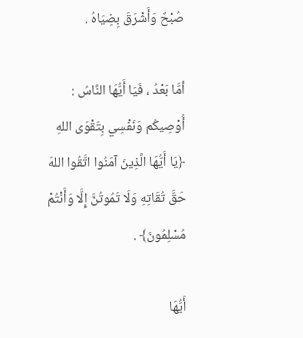صُبْحٌ وَأَشْرَقَ بِضِيَاهُ .

أمَّا بَعْدُ ، فَيَا أَيُّهَا النَّاسُ : أُوْصِيكُم وَنَفْسِي بِتَقْوَى اللهِ ﴿يَا أَيُّهَا الَّذِينَ آمَنُوا اتَّقُوا اللهَ حَقَّ تُقَاتِهِ وَلَا تَمُوتُنَّ إِلَّا وَأَنْتُمْ مُسْلِمُونَ﴾ .

أَيُّهَا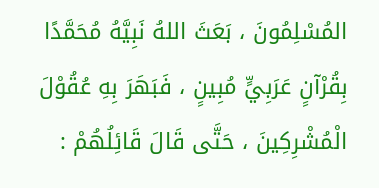المُسْلِمُونَ ، بَعَثَ اللهُ نَبِيَّهُ مُحَمَّدًا بِقُرْآنٍ عَرَبِيٍّ مُبِينٍ ، فَبَهَرَ بِهِ عُقُوْلَ الْمُشْرِكِينَ ، حَتَّى قَالَ قَائِلُهُمْ :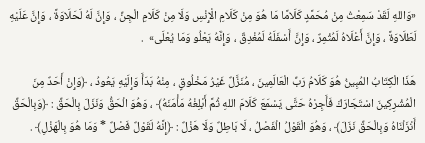«وَاللهِ لَقَدْ سَمِعْتُ مِنْ مُحَمَّدٍ كَلَامًا مَا هُوَ مِنْ كَلَامِ الْإِنْسِ وَلَا مِنْ كَلَامِ الْجِنِّ ، وَإِنَّ لَهُ لَحَلَاوَةً ، وَإِنَّ عَلَيْهِ لَطَلَاوَةً ، وَإِنَّ أَعْلَاهُ لَمُثْمِرٌ ، وَإِنَّ أَسْفَلَهُ لَمُغْدِقٌ ، وَإِنَّهُ يَعْلُو وَمَا يُعْلَى»  .

هَذَا الْكِتَابُ المُبِينُ هُوَ كَلَامُ رَبِّ الْعَالَمِينَ ، مُنَزَّلٌ غَيْرُ مَخْلُوقٍ ، مِنْهُ بَدَأَ وَإِلَيْهِ يَعُودُ ، ﴿وَإِنْ أَحَدٌ مِنَ الْمُشْرِكِينَ اسْتَجَارَكَ فَأَجِرْهُ حَتَّى يَسْمَعَ كَلَامَ اللهِ ثُمَّ أَبْلِغْهُ مَأْمَنَهُ﴾ ، وَهُوَ الْحَقُّ وَنَزَلَ بِالْحَقِّ : ﴿وَبِالْحَقِّ أَنْزَلْنَاهُ وَبِالْحَقِّ نَزَلَ﴾ ، وَهُوَ الْقَوْلُ الْفَصْلُ ، لَا بَاطِلٌ وَلَا هَزْلٌ : ﴿إِنَّهُ لَقَوْلٌ فَصْلٌ * وَمَا هُوَ بِالْهَزْلِ﴾ .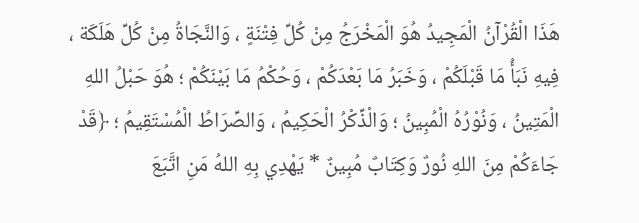هَذَا الْقُرْآنُ الْمَجِيدُ هُوَ الْمَخْرَجُ مِنْ كُلِّ فِتْنَةٍ ، وَالنَّجَاةُ مِنْ كُلِّ هَلَكَة ، فِيهِ نَبَأُ مَا قَبْلَكُمْ ، وَخَبَرُ مَا بَعْدَكُمْ ، وَحُكْمُ مَا بَيْنَكُمْ ؛ هُوَ حَبْلُ اللهِ الْمَتِينُ ، وَنُوْرُهُ الْمُبِينُ ؛ وَالْذِّكْرُ الْحَكِيمُ ، وَالصِّرَاطُ الْمُسْتَقِيمُ ؛ ﴿قَدْ جَاءَكُمْ مِنَ اللهِ نُورٌ وَكِتَابٌ مُبِينٌ * يَهْدِي بِهِ اللهُ مَنِ اتَّبَعَ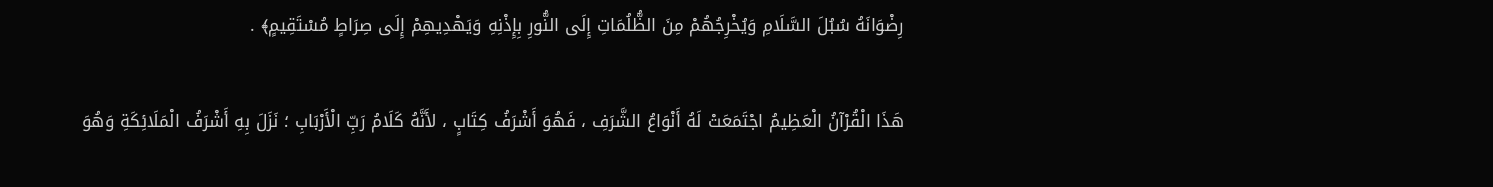رِضْوَانَهُ سُبُلَ السَّلَامِ وَيُخْرِجُهُمْ مِنَ الظُّلُمَاتِ إِلَى النُّورِ بِإِذْنِهِ وَيَهْدِيهِمْ إِلَى صِرَاطٍ مُسْتَقِيمٍ﴾ .

هَذَا الْقُرْآنُ الْعَظِيمُ اجْتَمَعَتْ لَهُ أَنْوَاعُ الشَّرَفِ ، فَهُوَ أَشْرَفُ كِتَابٍ ، لأَنَّهُ كَلَامُ رَبِّ الْأَرْبَابِ ؛ نَزَلَ بِهِ أَشْرَفُ الْمَلَائِكَةِ وَهُوَ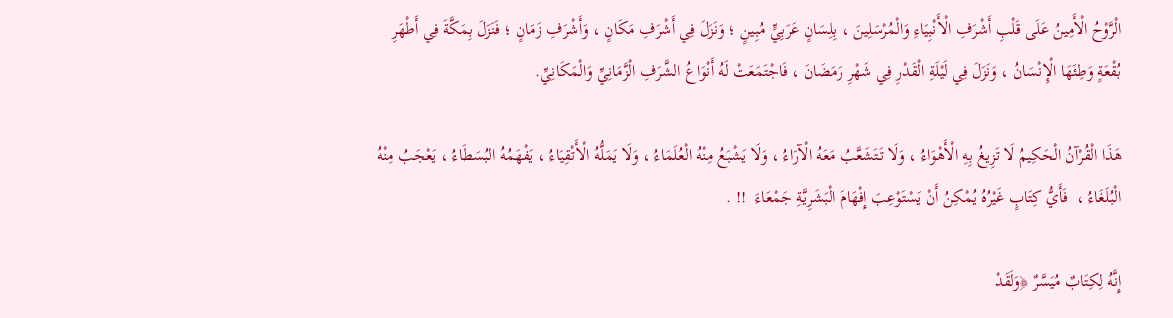الْرَّوْحُ الْأَمِينُ عَلَى قَلْبِ أَشْرَفِ الْأَنْبِيَاءِ وَالْمُرْسَلِينَ ، بِلِسَانٍ عَرَبِيٍّ مُبِينٍ ؛ وَنَزَلَ فِي أَشْرَفِ مَكَانٍ ، وَأَشْرَفِ زَمَانٍ ؛ فَنَزَلَ بِمَكَّةَ فِي أَطْهَرِ بُقْعَةٍ وَطِئَهَا الْإِنْسَانُ ، وَنَزَلَ فِي لَيْلَةِ الْقَدْرِ فِي شَهْرِ رَمَضَانَ ، فَاجْتَمَعَتْ لَهُ أَنْوَاعُ الشَّرَفِ الْزَّمَانِيِّ وَالْمَكَانِيِّ.

هَذَا الْقُرْآنُ الْحَكِيمُ لَا تَزِيغُ بِهِ الْأَهْوَاءُ ، وَلَا تَتَشَعَّبُ مَعَهُ الْآرَاءُ ، وَلَا يَشْبَعُ مِنْهُ الْعُلَمَاءُ ، وَلَا يَمَلُّهُ الْأَتْقِيَاءُ ، يَفْهَمُهُ البُسَطَاءُ ، يَعْجَبُ مِنْهُ الْبُلَغَاءُ ،  فَأَيُّ كِتَابٍ غَيْرُهُ يُمْكِنُ أَنْ يَسْتَوْعِبَ إِفْهَامَ الْبَشَرِيَّةِ جَمْعَاءَ  !! .

إِنَّهُ لِكِتَابٌ مُيَسَّرٌ ﴿وَلَقَدْ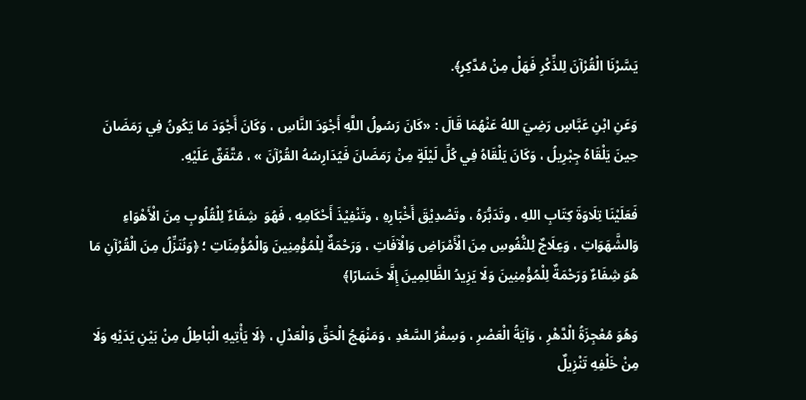يَسَّرْنَا الْقُرْآنَ لِلذِّكْرِ فَهَلْ مِنْ مُدَّكِرٍ﴾.

وَعَنِ ابْنِ عَبَّاسٍ رَضِيَ اللهُ عَنْهُمَا قَالَ : «كَانَ رَسُولُ اللَّهِ أَجْوَدَ النَّاسِ ، وَكَانَ أَجْوَدَ مَا يَكُونُ فِي رَمَضَانَ حِينَ يَلْقَاهُ جِبْرِيلُ ، وَكَانَ يَلْقَاهُ فِي كُلِّ لَيْلَةٍ مِنْ رَمَضَانَ فَيُدَارِسُهُ القُرْآنَ » ، مُتَّفَقٌ عَلَيْهِ.

فَعَلَيْنَا تِلَاوَةَ كِتَابِ اللهِ ، وتَدَبُّرَهُ ، وتَصْدِيْقَ أَخْبَارِهِ ، وتَنْفِيْذَ أَحْكَامِهِ ، فَهُوَ  شِفَاءٌ لِلْقُلُوبِ مِنَ الْأَهْوَاءِ وَالشَّهَوَاتِ ، وَعِلَاجٌ لِلنُّفُوسِ مِنَ الْأَمْرَاضِ وَالْآفَاتِ ، وَرَحْمَةٌ لِلْمُؤْمِنِينَ وَالْمُؤْمِنَاتِ ؛ ﴿وَنُنَزِّلُ مِنَ الْقُرْآنِ مَا هُوَ شِفَاءٌ وَرَحْمَةٌ لِلْمُؤْمِنِينَ وَلَا يَزِيدُ الظَّالِمِينَ إِلَّا خَسَارًا﴾

وَهُوَ مُعْجِزَةُ الْدَّهْرِ ، وَآيَةُ الْعَصْرِ ، وَسِفْرُ السَّعْدِ ، وَمَنْهَجُ الْحَقِّ وَالْعَدْلِ ، ﴿لَا يَأْتِيهِ الْبَاطِلُ مِنْ بَيْنِ يَدَيْهِ وَلَا مِنْ خَلْفِهِ تَنْزِيلٌ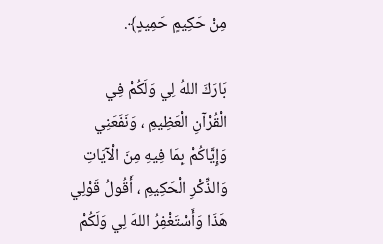مِنْ حَكِيمٍ حَمِيدٍ﴾.

بَارَكَ اللهُ لِي وَلَكُمْ فِي الْقُرْآنِ الْعَظِيمِ ، وَنَفَعَنِي وَإِيَّاكُمْ بِمَا فِيهِ مِنَ الْآيَاتِ وَالذِّكْرِ الْحَكِيمِ ، أَقُولُ قَوْلِي هَذَا وَأَسْتَغْفِرُ اللهَ لِي وَلَكُمْ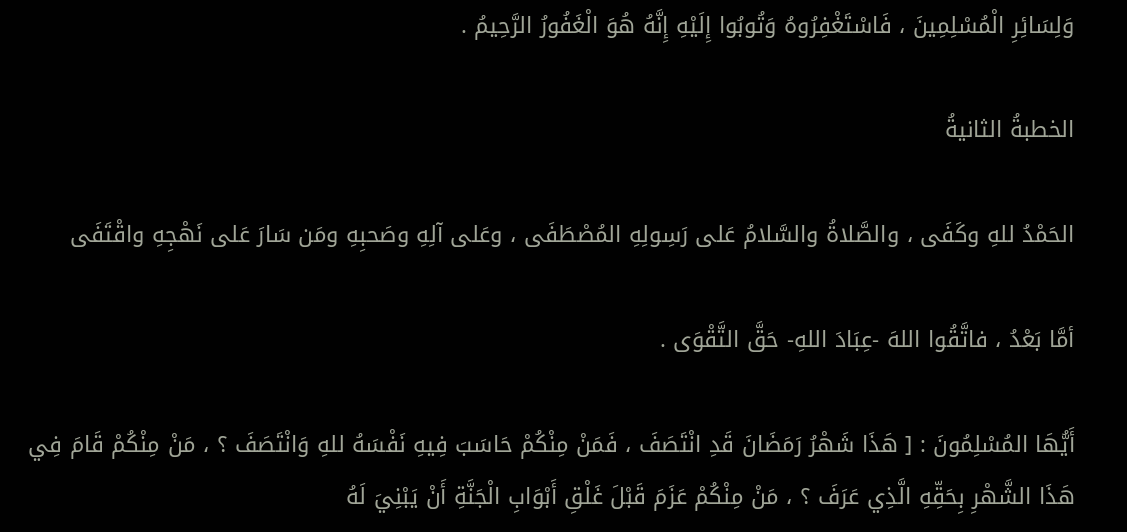وَلِسَائِرِ الْمُسْلِمِينَ ، فَاسْتَغْفِرُوهُ وَتُوبُوا إِلَيْهِ إِنَّهُ هُوَ الْغَفُورُ الرَّحِيمُ .

الخطبةُ الثانيةُ

الحَمْدُ للهِ وكَفَى ، والصَّلاةُ والسَّلامُ عَلى رَسِولِهِ المُصْطَفَى ، وعَلى آلِهِ وصَحبِهِ ومَن سَارَ عَلى نَهْجِهِ واقْتَفَى

أمَّا بَعْدُ ، فاتَّقُوا اللهَ -عِبَادَ اللهِ- حَقَّ التَّقْوَى .

أَيُّهَا المُسْلِمُونَ : [ هَذَا شَهْرُ رَمَضَانَ قَدِ انْتَصَفَ ، فَمَنْ مِنْكُمْ حَاسَبَ فِيهِ نَفْسَهُ للهِ وَانْتَصَفَ ؟ ، مَنْ مِنْكُمْ قَامَ فِي هَذَا الشَّهْرِ بِحَقِّهِ الَّذِي عَرَفَ ؟ ، مَنْ مِنْكُمْ عَزَمَ قَبْلَ غَلْقِ أَبْوَابِ الْجَنَّةِ أَنْ يَبْنِيَ لَهُ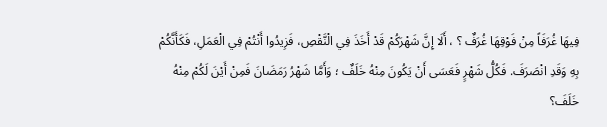فِيهَا غُرَفَاً مِنْ فَوْقِهَا غُرَفٌ ؟ ، أَلَا إِنَّ شَهْرَكُمْ قَدْ أَخَذَ فِي الْنَّقْصِ، فَزِيدُوا أَنْتُمْ فِي الْعَمَلِ، فَكَأَنَّكُمْ بِهِ وَقَدِ انْصَرَفَ. فَكُلُّ شَهْرٍ فَعَسَى أَنْ يَكُونَ مِنْهُ خَلَفٌ ؛ وَأَمَّا شَهْرُ رَمَضَانَ فَمِنْ أَيْنَ لَكُمْ مِنْهُ خَلَفَ؟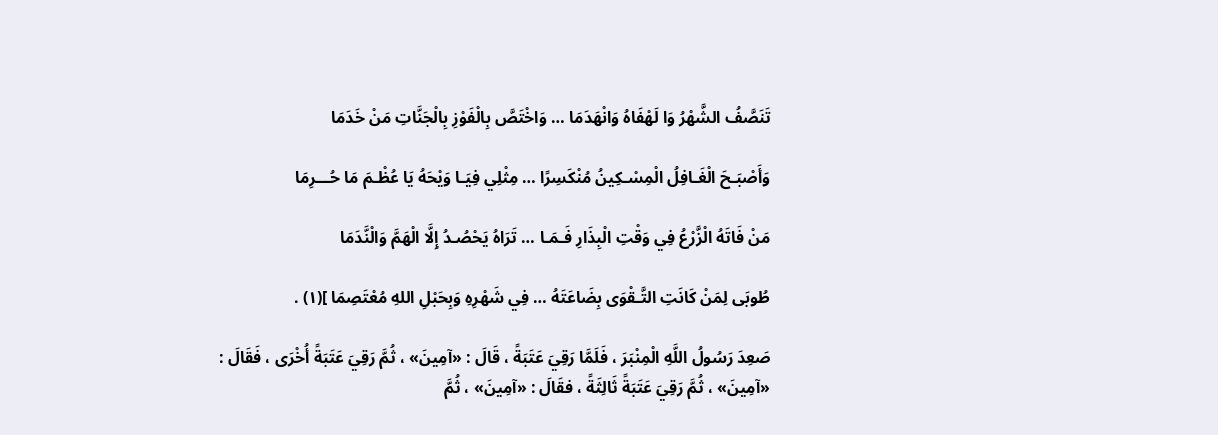تَنَصَّفُ الشَّهْرُ وَا لَهْفَاهُ وَانْهَدَمَا … وَاخْتَصَّ بِالْفَوْزِ بِالْجَنَّاتِ مَنْ خَدَمَا

وَأَصْبَـحَ الْغَـافِلُ الْمِسْـكِينُ مُنْكَسِرًا … مِثْلِي فِيَـا وَيْحَهُ يَا عُظْـمَ مَا حُـــرِمَا

مَنْ فَاتَهُ الْزَّرْعُ فِي وَقْتِ الْبِذَارِ فَـمَـا … تَرَاهُ يَحْصُـدُ إِلَّا الْهَمَّ وَالْنَّدَمَا

طُوبَى لِمَنْ كَانَتِ التَّـقْوَى بِضَاعَتَهُ … فِي شَهْرِهِ وَبِحَبْلِ اللهِ مُعْتَصِمَا ](١) .

صَعِدَ رَسُولُ اللَّهِ الْمِنْبَرَ ، فَلَمَّا رَقِيَ عَتَبَةً ، قَالَ : «آمِينَ» ، ثُمَّ رَقِيَ عَتَبَةً أُخْرَى ، فَقَالَ : «آمِينَ» ، ثُمَّ رَقِيَ عَتَبَةً ثَالِثَةً ، فقَالَ : «آمِينَ» ، ثُمَّ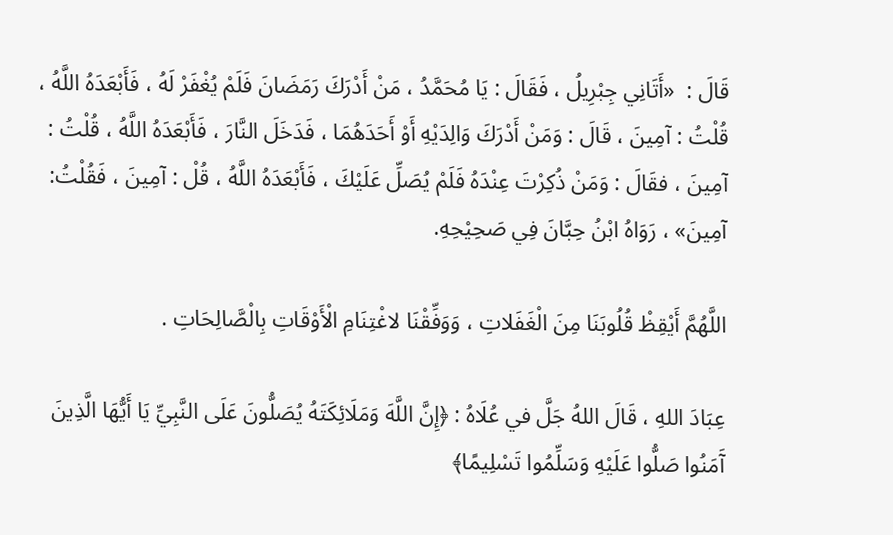قَالَ :  «أَتَانِي جِبْرِيلُ ، فَقَالَ : يَا مُحَمَّدُ ، مَنْ أَدْرَكَ رَمَضَانَ فَلَمْ يُغْفَرْ لَهُ ، فَأَبْعَدَهُ اللَّهُ ، قُلْتُ : آمِينَ ، قَالَ : وَمَنْ أَدْرَكَ وَالِدَيْهِ أَوْ أَحَدَهُمَا ، فَدَخَلَ النَّارَ ، فَأَبْعَدَهُ اللَّهُ ، قُلْتُ : آمِينَ ، فقَالَ : وَمَنْ ذُكِرْتَ عِنْدَهُ فَلَمْ يُصَلِّ عَلَيْكَ ، فَأَبْعَدَهُ اللَّهُ ، قُلْ : آمِينَ ، فَقُلْتُ: آمِينَ» ، رَوَاهُ ابْنُ حِبَّانَ فِي صَحِيْحِهِ.

اللَّهُمَّ أَيْقِظْ قُلُوبَنَا مِنَ الْغَفَلاتِ ، وَوَفِّقْنَا لاغْتِنَامِ الْأَوْقَاتِ بِالْصَّالِحَاتِ .

عِبَادَ اللهِ ، قَالَ اللهُ جَلَّ في عُلَاهُ : ﴿إِنَّ اللَّهَ وَمَلَائِكَتَهُ يُصَلُّونَ عَلَى النَّبِيِّ يَا أَيُّهَا الَّذِينَ آَمَنُوا صَلُّوا عَلَيْهِ وَسَلِّمُوا تَسْلِيمًا﴾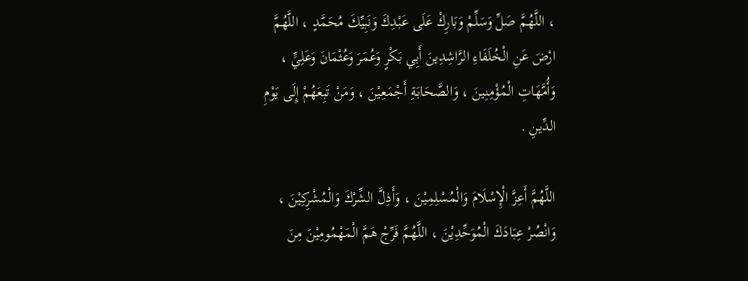، اللَّهُمَّ صَلِّ وَسَلِّمْ وَبَارِكْ عَلَى عَبْدِكَ وَنَبِيِّكَ مُحَمَّدٍ ، اللَّهُمَّ ارْضَ عَنِ الْخُلَفَاءِ الرَّاشِدِينَ أَبِي بَكْرٍ وَعُمَرَ وَعُثْمَانَ وَعَلِيٍّ ، وَأُمَّهَاتِ الْمُؤْمِنِينَ ، وَالصَّحَابَةِ أَجْمَعِيْنَ ، وَمَنْ تَبِعَهُمْ إِلَى يَوْمِ الدِّينِ .

اللَّهُمَّ أَعِزَّ الْإِسْلَامَ وَالْمُسْلِمِيْنَ ، وَأَذِلَّ الشِّرْكَ وَالْمُشْرِكِيْنَ ، وَانْصُرْ عِبَادَكَ الْمُوَحِّدِيْنَ ، اللَّهُمَّ فَرِّجْ هَمَّ الْمَهْمُومِيْنَ مِنَ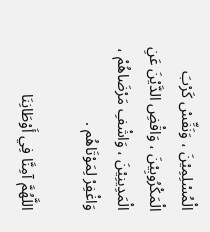الْمُسْلِمِيْنَ ، وَنَفِّسْ كَرْبَ الْمَكْرُوبِيْنَ ، وَاقْضِ الدَّيْنَ عَنِ الْمَدِينِيْنَ ، وَاشْفِ مَرْضَاهُمْ ، وَاغْفِرْ لِمَوْتَاهُم .

اللَّهُمَّ آمِنَّا فِي أَوْطَانِنَا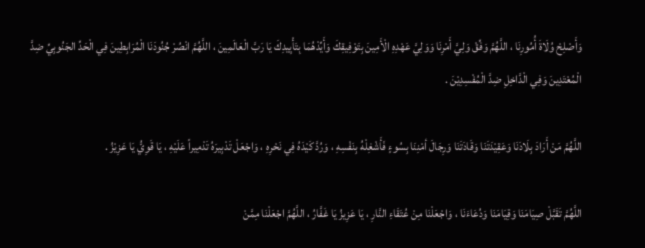وَأَصْلِحْ وُلَاةَ أُمُورِنَا ، اللَّهُمَّ وَفِّقْ وَلِيَّ أَمْرِنَا وَوَلِيَّ عَهْدِهِ الْأَمِينَ بِتَوْفِيقِكَ وَأَيِّدْهُمَا بِتَأْيِيدِكَ يَا رَبَّ الْعَالَمِينَ ، اللَّهُمَّ انْصُرْ جُنُودَنَا الْمُرَابِطِينَ فِي الْحَدِّ الجَنُوبِيِّ ضِدَّ الْمُعْتَدِينَ وَفِي الْدَّاخِلِ ضِدَّ الْمُفْسِدِيْنَ .

اللَّهُمَّ مَنْ أَرَادَ بِلَادَنَا وَعَقِيْدَتَنَا وَقَادَتَنَا وَرِجَالَ أمْنِنَا بِسُوءٍ فَأَشْغِلْهُ بِنَفْسِهِ ، وَرُدَّ كَيْدَهُ فِي نَحْرِهِ ، وَاجْعَلْ تَدْبِيرَهُ تَدْمِيراً عَلَيْهِ ، يَا قَوِيُّ يَا عَزِيْزُ .

اللَّهُمَّ تَقَبَّلْ صِيَامَنَا وَقِيَامَنَا وَدُعَاءَنَا ، وَاجْعَلْنَا مِنْ عُتَقَاءِ النَّارِ ، يَا عَزِيزُ يَا غَفَّارُ ، اللَّهُمَّ اجْعَلْنَا مِمَّنْ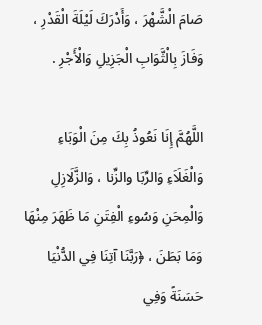صَامَ الْشَّهْرَ ، وَأَدْرَكَ لَيْلَةَ الْقَدْرِ ، وَفَازَ بِالْثَّوَابِ الْجَزِيلِ وَالْأَجْرِ .

اللَّهُمَّ إِنَا نَعُوذُ بِكَ مِنَ الْوَبَاءِ وَالْغَلَاَءِ وَالرِّبَا والزِّنا ، وَالزَّلَازِلِ وَالْمِحَنِ وَسُوءِ الْفِتَنِ مَا ظَهَرَ مِنْهَا وَمَا بَطَنَ ، ﴿رَبَّنَا آتِنَا فِي الدُّنْيَا حَسَنَةً وَفِي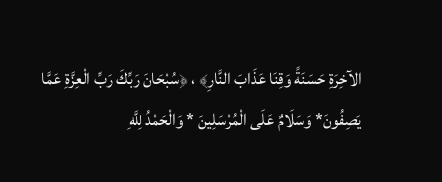الآخِرَةِ حَسَنَةً وَقِنَا عَذَابَ النَّارِ﴾ ، ﴿سُبْحَانَ رَبِّكَ رَبِّ الْعِزَّةِ عَمَّا يَصِفُونَ* وَسَلَامٌ عَلَى الْمُرْسَلِينَ * وَالْحَمْدُ لِلَّهِ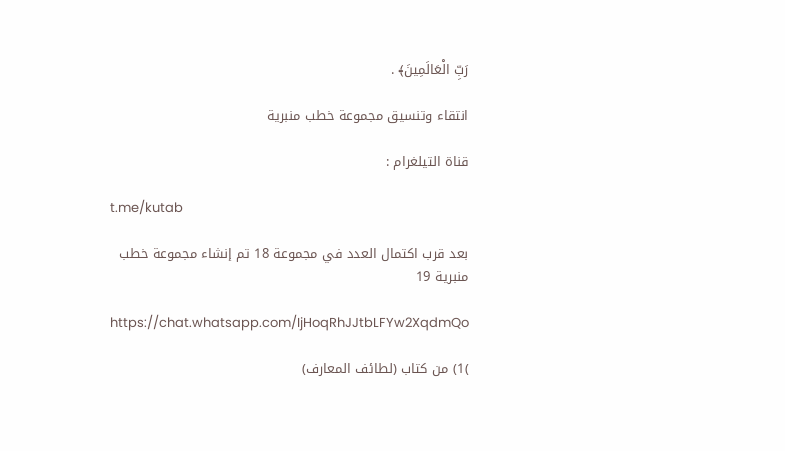رَبِّ الْعَالَمِينَ﴾ .

انتقاء وتنسيق مجموعة خطب منبرية

قناة التيلغرام :

t.me/kutab

بعد قرب اكتمال العدد في مجموعة 18 تم إنشاء مجموعة خطب منبرية 19

https://chat.whatsapp.com/IjHoqRhJJtbLFYw2XqdmQo

)1) من كتاب (لطائف المعارف)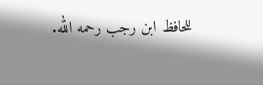للحافظ ابن رجب رحمه الله.